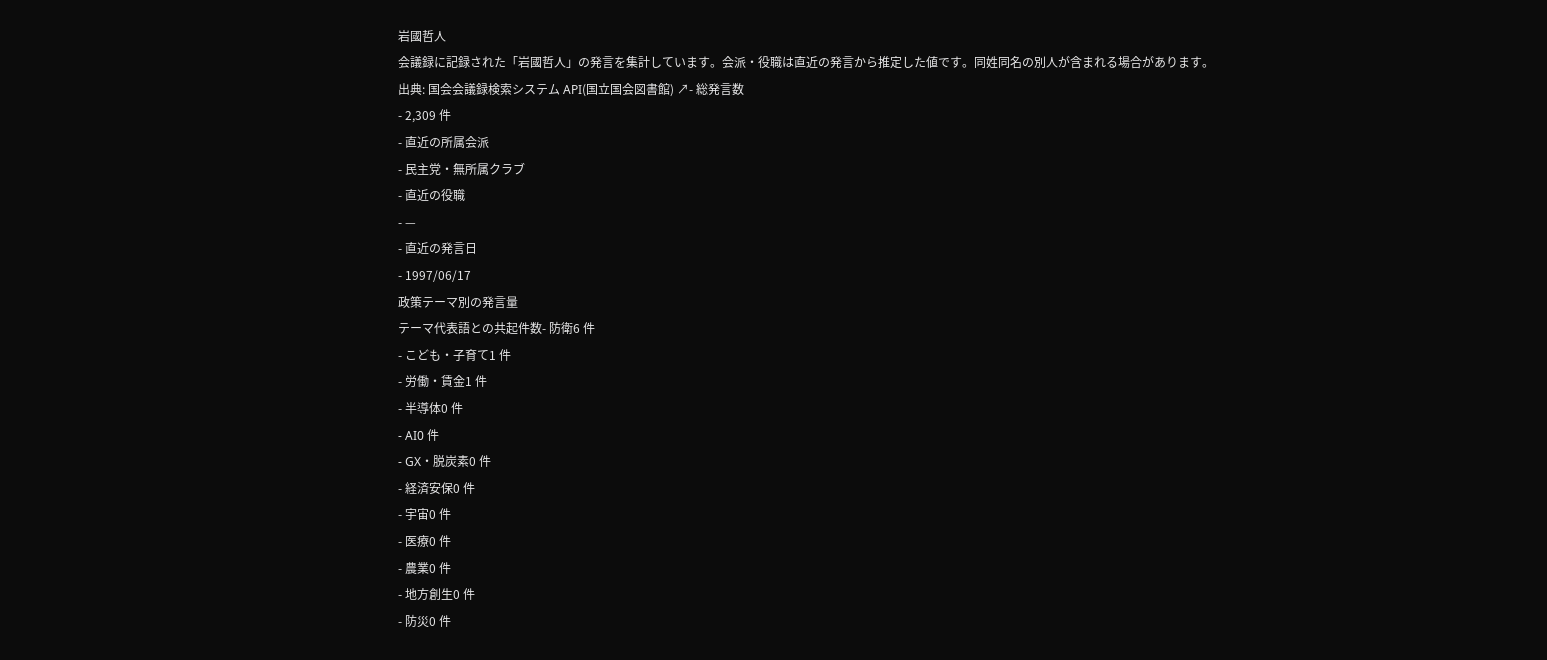岩國哲人
会議録に記録された「岩國哲人」の発言を集計しています。会派・役職は直近の発言から推定した値です。同姓同名の別人が含まれる場合があります。
出典: 国会会議録検索システム API(国立国会図書館) ↗- 総発言数
- 2,309 件
- 直近の所属会派
- 民主党・無所属クラブ
- 直近の役職
- —
- 直近の発言日
- 1997/06/17
政策テーマ別の発言量
テーマ代表語との共起件数- 防衛6 件
- こども・子育て1 件
- 労働・賃金1 件
- 半導体0 件
- AI0 件
- GX・脱炭素0 件
- 経済安保0 件
- 宇宙0 件
- 医療0 件
- 農業0 件
- 地方創生0 件
- 防災0 件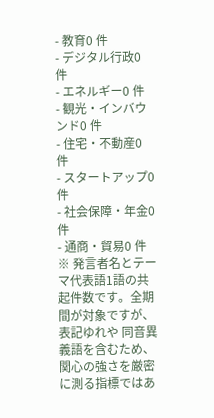- 教育0 件
- デジタル行政0 件
- エネルギー0 件
- 観光・インバウンド0 件
- 住宅・不動産0 件
- スタートアップ0 件
- 社会保障・年金0 件
- 通商・貿易0 件
※ 発言者名とテーマ代表語1語の共起件数です。全期間が対象ですが、表記ゆれや 同音異義語を含むため、関心の強さを厳密に測る指標ではあ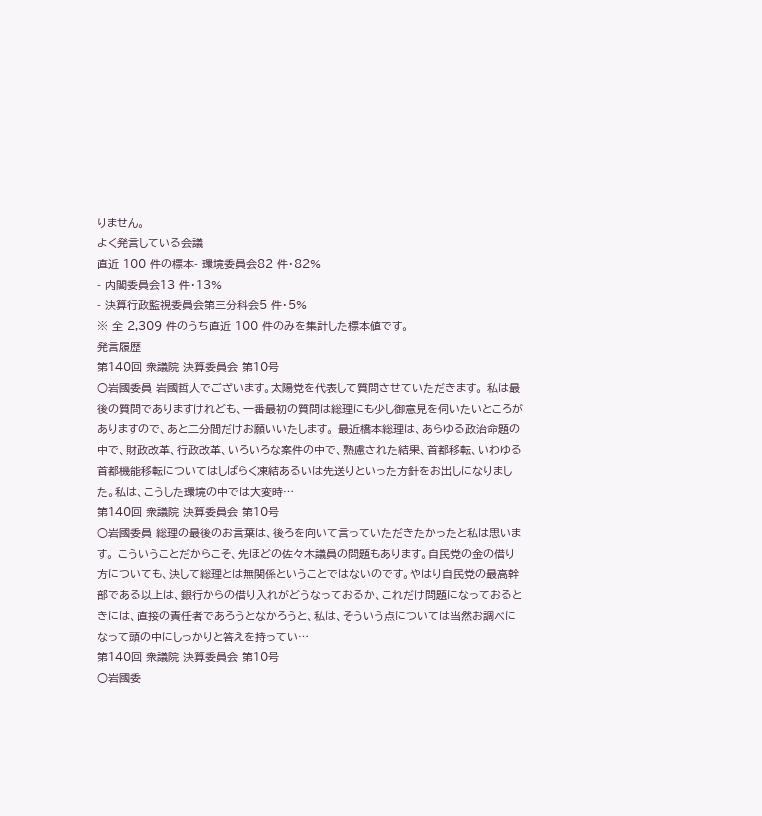りません。
よく発言している会議
直近 100 件の標本- 環境委員会82 件・82%
- 内閣委員会13 件・13%
- 決算行政監視委員会第三分科会5 件・5%
※ 全 2,309 件のうち直近 100 件のみを集計した標本値です。
発言履歴
第140回 衆議院 決算委員会 第10号
○岩國委員 岩國哲人でございます。太陽党を代表して質問させていただきます。 私は最後の質問でありますけれども、一番最初の質問は総理にも少し御意見を伺いたいところがありますので、あと二分間だけお願いいたします。 最近橋本総理は、あらゆる政治命題の中で、財政改革、行政改革、いろいろな案件の中で、熟慮された結果、首都移転、いわゆる首都機能移転についてはしばらく凍結あるいは先送りといった方針をお出しになりました。私は、こうした環境の中では大変時…
第140回 衆議院 決算委員会 第10号
○岩國委員 総理の最後のお言葉は、後ろを向いて言っていただきたかったと私は思います。 こういうことだからこそ、先ほどの佐々木議員の問題もあります。自民党の金の借り方についても、決して総理とは無関係ということではないのです。やはり自民党の最高幹部である以上は、銀行からの借り入れがどうなっておるか、これだけ問題になっておるときには、直接の責任者であろうとなかろうと、私は、そういう点については当然お調べになって頭の中にしっかりと答えを持ってい…
第140回 衆議院 決算委員会 第10号
○岩國委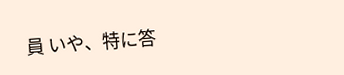員 いや、特に答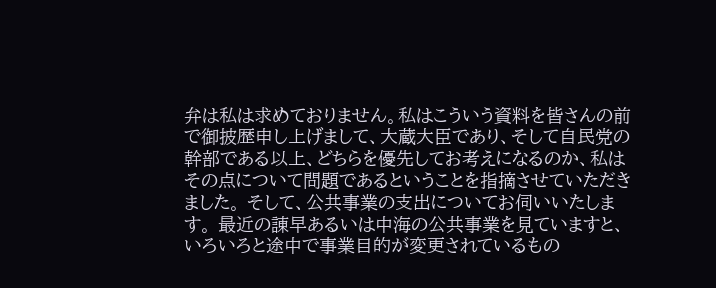弁は私は求めておりません。私はこういう資料を皆さんの前で御披歴申し上げまして、大蔵大臣であり、そして自民党の幹部である以上、どちらを優先してお考えになるのか、私はその点について問題であるということを指摘させていただきました。 そして、公共事業の支出についてお伺いいたします。 最近の諌早あるいは中海の公共事業を見ていますと、いろいろと途中で事業目的が変更されているもの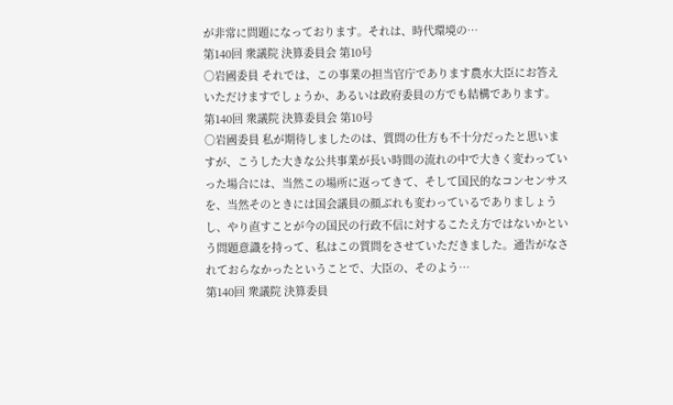が非常に問題になっております。それは、時代環境の…
第140回 衆議院 決算委員会 第10号
○岩國委員 それでは、この事業の担当官庁であります農水大臣にお答えいただけますでしょうか、あるいは政府委員の方でも結構であります。
第140回 衆議院 決算委員会 第10号
○岩國委員 私が期待しましたのは、質問の仕方も不十分だったと思いますが、こうした大きな公共事業が長い時間の流れの中で大きく変わっていった場合には、当然この場所に返ってきて、そして国民的なコンセンサスを、当然そのときには国会議員の顔ぶれも変わっているでありましょうし、やり直すことが今の国民の行政不信に対するこたえ方ではないかという問題意識を持って、私はこの質問をさせていただきました。通告がなされておらなかったということで、大臣の、そのよう…
第140回 衆議院 決算委員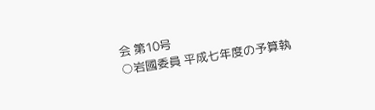会 第10号
○岩國委員 平成七年度の予算執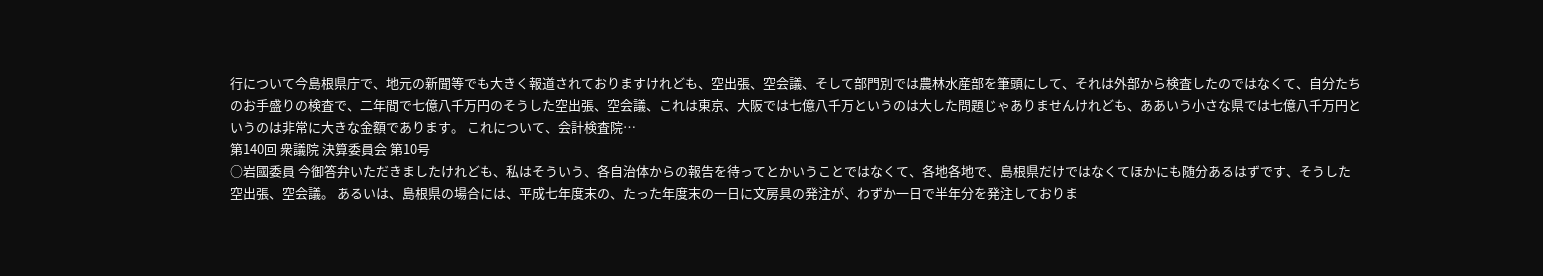行について今島根県庁で、地元の新聞等でも大きく報道されておりますけれども、空出張、空会議、そして部門別では農林水産部を筆頭にして、それは外部から検査したのではなくて、自分たちのお手盛りの検査で、二年間で七億八千万円のそうした空出張、空会議、これは東京、大阪では七億八千万というのは大した問題じゃありませんけれども、ああいう小さな県では七億八千万円というのは非常に大きな金額であります。 これについて、会計検査院…
第140回 衆議院 決算委員会 第10号
○岩國委員 今御答弁いただきましたけれども、私はそういう、各自治体からの報告を待ってとかいうことではなくて、各地各地で、島根県だけではなくてほかにも随分あるはずです、そうした空出張、空会議。 あるいは、島根県の場合には、平成七年度末の、たった年度末の一日に文房具の発注が、わずか一日で半年分を発注しておりま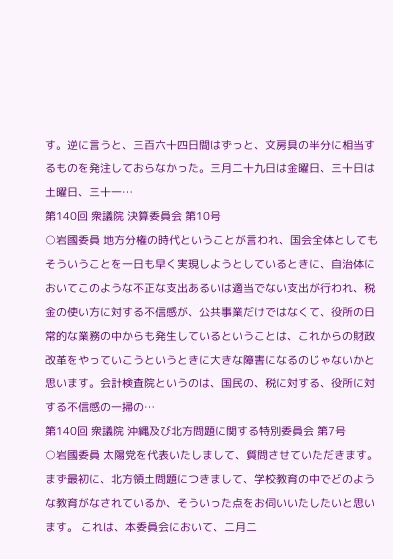す。逆に言うと、三百六十四日間はずっと、文房具の半分に相当するものを発注しておらなかった。三月二十九日は金曜日、三十日は土曜日、三十一…
第140回 衆議院 決算委員会 第10号
○岩國委員 地方分権の時代ということが言われ、国会全体としてもそういうことを一日も早く実現しようとしているときに、自治体においてこのような不正な支出あるいは適当でない支出が行われ、税金の使い方に対する不信感が、公共事業だけではなくて、役所の日常的な業務の中からも発生しているということは、これからの財政改革をやっていこうというときに大きな障害になるのじゃないかと思います。会計検査院というのは、国民の、税に対する、役所に対する不信感の一掃の…
第140回 衆議院 沖縄及び北方問題に関する特別委員会 第7号
○岩國委員 太陽党を代表いたしまして、質問させていただきます。 まず最初に、北方領土問題につきまして、学校教育の中でどのような教育がなされているか、そういった点をお伺いいたしたいと思います。 これは、本委員会において、二月二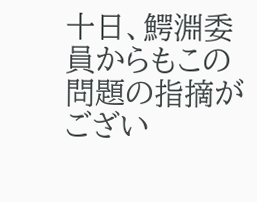十日、鰐淵委員からもこの問題の指摘がござい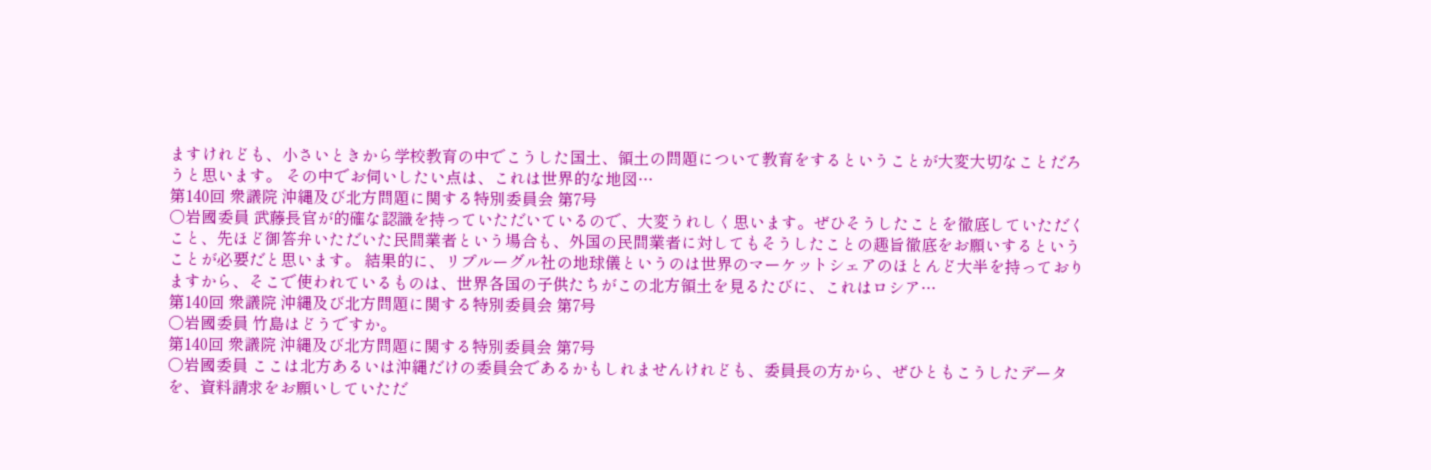ますけれども、小さいときから学校教育の中でこうした国土、領土の問題について教育をするということが大変大切なことだろうと思います。 その中でお伺いしたい点は、これは世界的な地図…
第140回 衆議院 沖縄及び北方問題に関する特別委員会 第7号
○岩國委員 武藤長官が的確な認識を持っていただいているので、大変うれしく思います。ぜひそうしたことを徹底していただくこと、先ほど御答弁いただいた民間業者という場合も、外国の民間業者に対してもそうしたことの趣旨徹底をお願いするということが必要だと思います。 結果的に、リプルーグル社の地球儀というのは世界のマーケットシェアのほとんど大半を持っておりますから、そこで使われているものは、世界各国の子供たちがこの北方領土を見るたびに、これはロシア…
第140回 衆議院 沖縄及び北方問題に関する特別委員会 第7号
○岩國委員 竹島はどうですか。
第140回 衆議院 沖縄及び北方問題に関する特別委員会 第7号
○岩國委員 ここは北方あるいは沖縄だけの委員会であるかもしれませんけれども、委員長の方から、ぜひともこうしたデータを、資料請求をお願いしていただ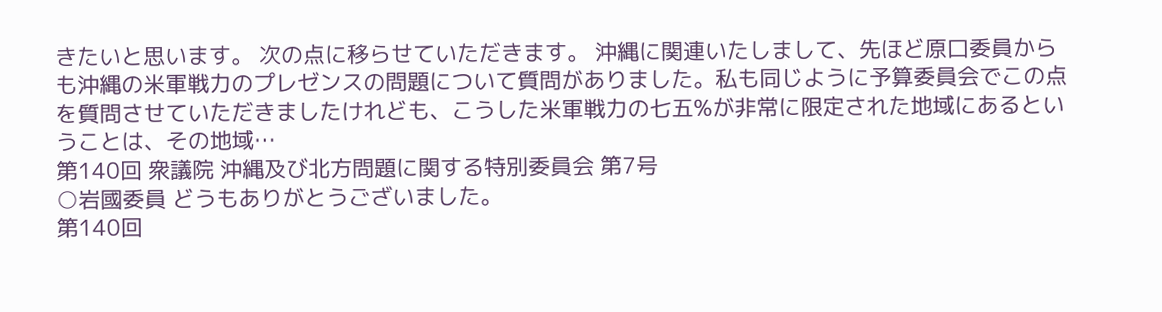きたいと思います。 次の点に移らせていただきます。 沖縄に関連いたしまして、先ほど原口委員からも沖縄の米軍戦力のプレゼンスの問題について質問がありました。私も同じように予算委員会でこの点を質問させていただきましたけれども、こうした米軍戦力の七五%が非常に限定された地域にあるということは、その地域…
第140回 衆議院 沖縄及び北方問題に関する特別委員会 第7号
○岩國委員 どうもありがとうございました。
第140回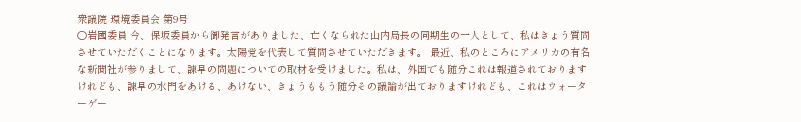衆議院 環境委員会 第9号
○岩國委員 今、保坂委員から御発言がありました、亡くなられた山内局長の同期生の一人として、私はきょう質問させていただくことになります。太陽党を代表して質問させていただきます。 最近、私のところにアメリカの有名な新聞社が参りまして、諫早の問題についての取材を受けました。私は、外国でも随分これは報道されておりますけれども、諫早の水門をあける、あけない、きょうももう随分その議論が出ておりますけれども、これはウォーターゲー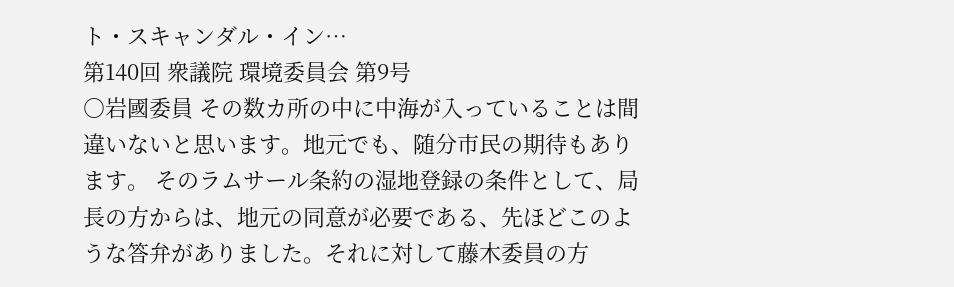ト・スキャンダル・イン…
第140回 衆議院 環境委員会 第9号
○岩國委員 その数カ所の中に中海が入っていることは間違いないと思います。地元でも、随分市民の期待もあります。 そのラムサール条約の湿地登録の条件として、局長の方からは、地元の同意が必要である、先ほどこのような答弁がありました。それに対して藤木委員の方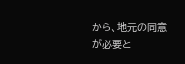から、地元の同意が必要と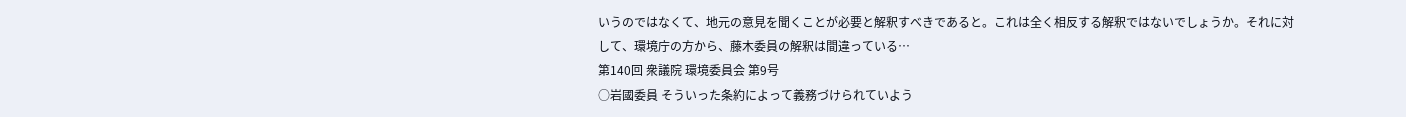いうのではなくて、地元の意見を聞くことが必要と解釈すべきであると。これは全く相反する解釈ではないでしょうか。それに対して、環境庁の方から、藤木委員の解釈は間違っている…
第140回 衆議院 環境委員会 第9号
○岩國委員 そういった条約によって義務づけられていよう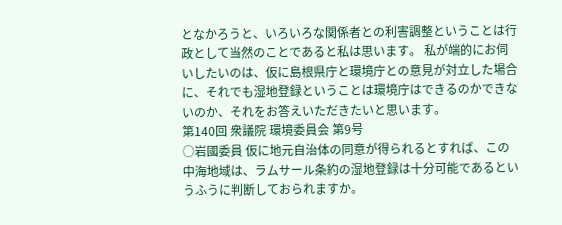となかろうと、いろいろな関係者との利害調整ということは行政として当然のことであると私は思います。 私が端的にお伺いしたいのは、仮に島根県庁と環境庁との意見が対立した場合に、それでも湿地登録ということは環境庁はできるのかできないのか、それをお答えいただきたいと思います。
第140回 衆議院 環境委員会 第9号
○岩國委員 仮に地元自治体の同意が得られるとすれば、この中海地域は、ラムサール条約の湿地登録は十分可能であるというふうに判断しておられますか。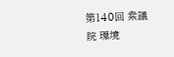第140回 衆議院 環境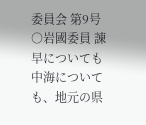委員会 第9号
○岩國委員 諌早についても中海についても、地元の県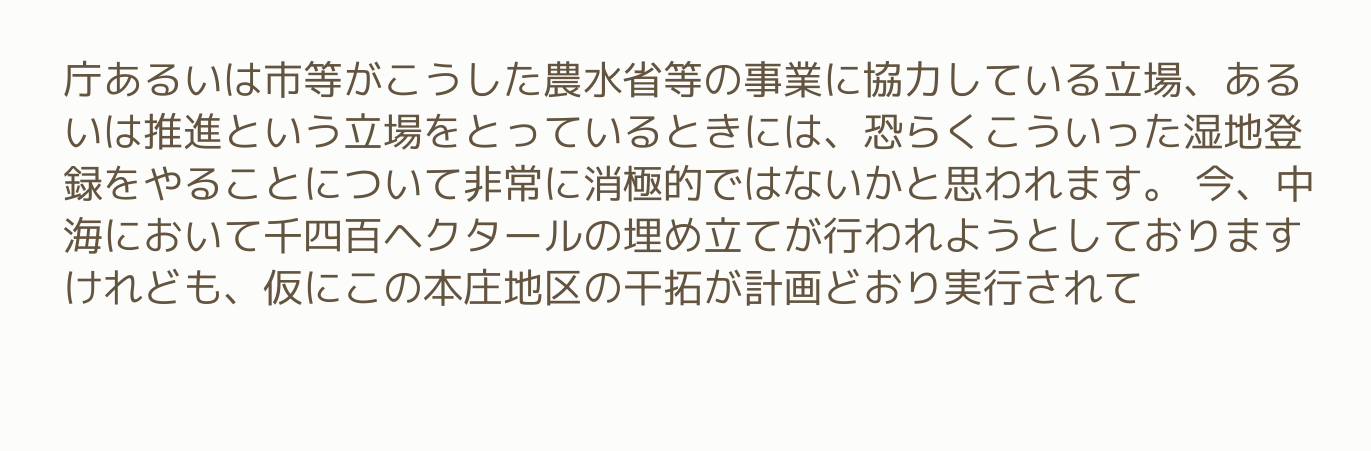庁あるいは市等がこうした農水省等の事業に協力している立場、あるいは推進という立場をとっているときには、恐らくこういった湿地登録をやることについて非常に消極的ではないかと思われます。 今、中海において千四百ヘクタールの埋め立てが行われようとしておりますけれども、仮にこの本庄地区の干拓が計画どおり実行されて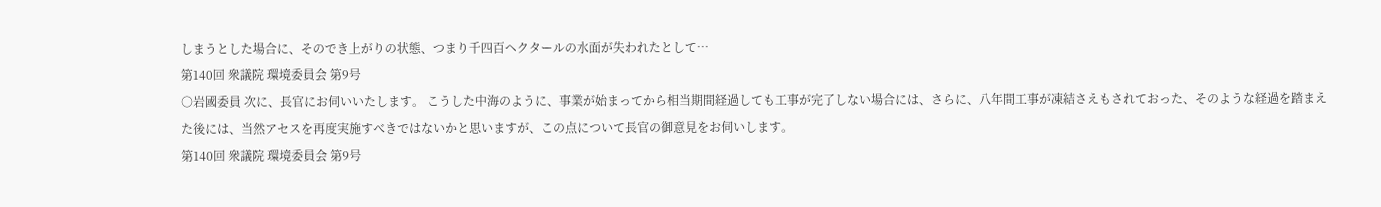しまうとした場合に、そのでき上がりの状態、つまり千四百ヘクタールの水面が失われたとして…
第140回 衆議院 環境委員会 第9号
○岩國委員 次に、長官にお伺いいたします。 こうした中海のように、事業が始まってから相当期間経過しても工事が完了しない場合には、さらに、八年間工事が凍結さえもされておった、そのような経過を踏まえた後には、当然アセスを再度実施すべきではないかと思いますが、この点について長官の御意見をお伺いします。
第140回 衆議院 環境委員会 第9号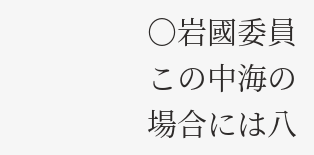○岩國委員 この中海の場合には八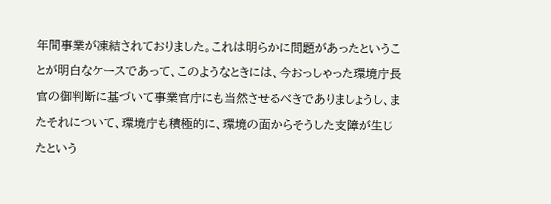年間事業が凍結されておりました。これは明らかに問題があったということが明白なケースであって、このようなときには、今おっしゃった環境庁長官の御判断に基づいて事業官庁にも当然させるべきでありましょうし、またそれについて、環境庁も積極的に、環境の面からそうした支障が生じたという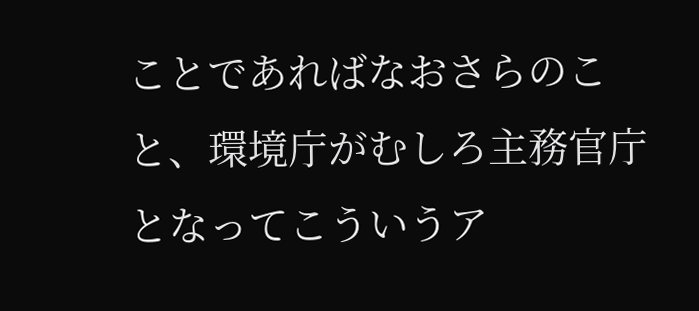ことであればなおさらのこと、環境庁がむしろ主務官庁となってこういうア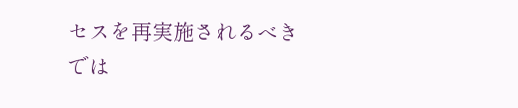セスを再実施されるべきでは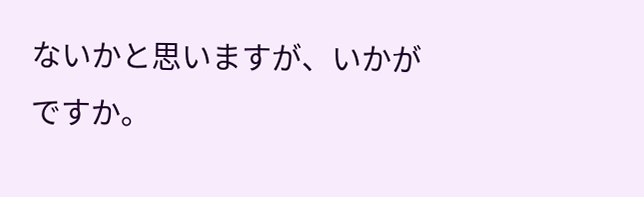ないかと思いますが、いかがですか。